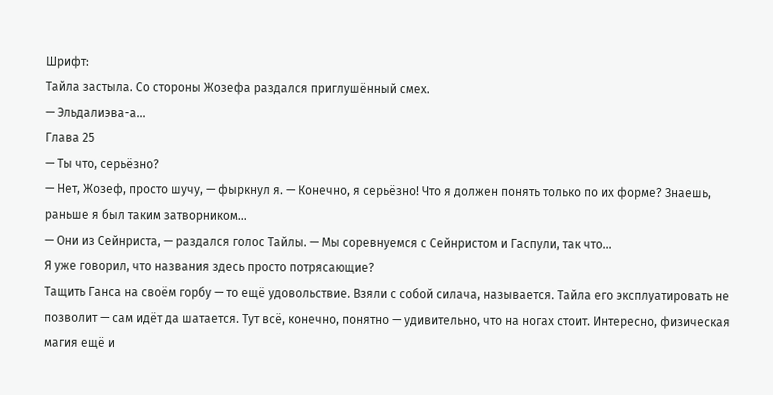Шрифт:
Тайла застыла. Со стороны Жозефа раздался приглушённый смех.
— Эльдалиэва-а…
Глава 25
— Ты что, серьёзно?
— Нет, Жозеф, просто шучу, — фыркнул я. — Конечно, я серьёзно! Что я должен понять только по их форме? Знаешь, раньше я был таким затворником…
— Они из Сейнриста, — раздался голос Тайлы. — Мы соревнуемся с Сейнристом и Гаспули, так что…
Я уже говорил, что названия здесь просто потрясающие?
Тащить Ганса на своём горбу — то ещё удовольствие. Взяли с собой силача, называется. Тайла его эксплуатировать не позволит — сам идёт да шатается. Тут всё, конечно, понятно — удивительно, что на ногах стоит. Интересно, физическая магия ещё и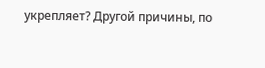укрепляет? Другой причины, по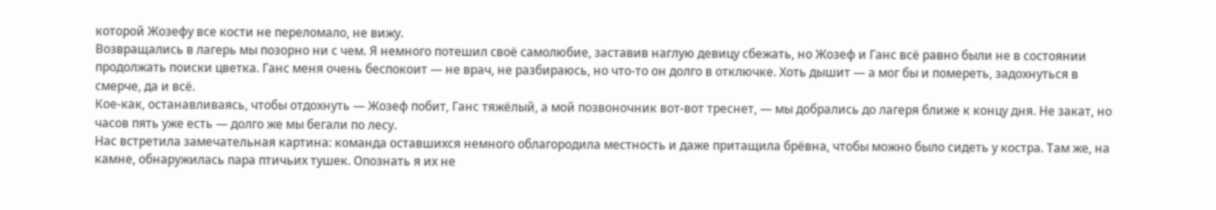которой Жозефу все кости не переломало, не вижу.
Возвращались в лагерь мы позорно ни с чем. Я немного потешил своё самолюбие, заставив наглую девицу сбежать, но Жозеф и Ганс всё равно были не в состоянии продолжать поиски цветка. Ганс меня очень беспокоит — не врач, не разбираюсь, но что-то он долго в отключке. Хоть дышит — а мог бы и помереть, задохнуться в смерче, да и всё.
Кое-как, останавливаясь, чтобы отдохнуть — Жозеф побит, Ганс тяжёлый, а мой позвоночник вот-вот треснет, — мы добрались до лагеря ближе к концу дня. Не закат, но часов пять уже есть — долго же мы бегали по лесу.
Нас встретила замечательная картина: команда оставшихся немного облагородила местность и даже притащила брёвна, чтобы можно было сидеть у костра. Там же, на камне, обнаружилась пара птичьих тушек. Опознать я их не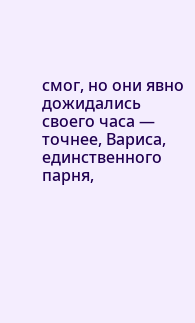смог, но они явно дожидались своего часа — точнее, Вариса, единственного парня,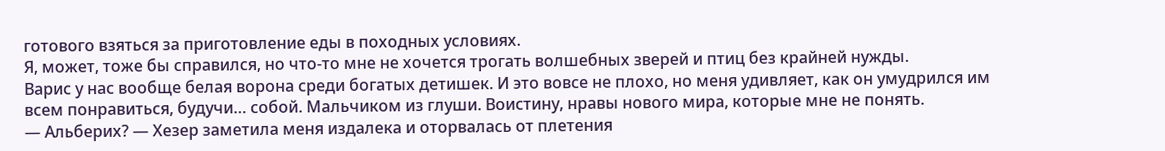готового взяться за приготовление еды в походных условиях.
Я, может, тоже бы справился, но что-то мне не хочется трогать волшебных зверей и птиц без крайней нужды.
Варис у нас вообще белая ворона среди богатых детишек. И это вовсе не плохо, но меня удивляет, как он умудрился им всем понравиться, будучи… собой. Мальчиком из глуши. Воистину, нравы нового мира, которые мне не понять.
— Альберих? — Хезер заметила меня издалека и оторвалась от плетения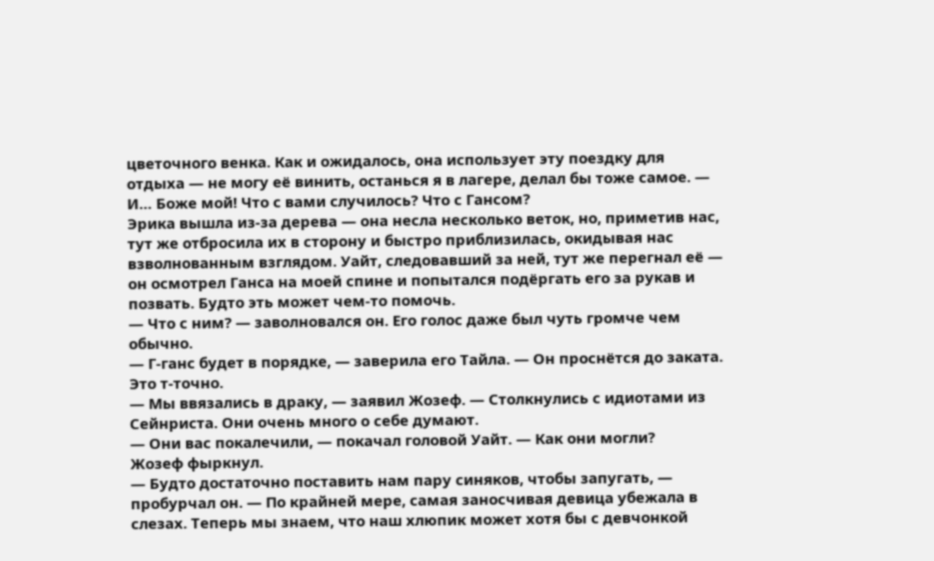цветочного венка. Как и ожидалось, она использует эту поездку для отдыха — не могу её винить, останься я в лагере, делал бы тоже самое. — И… Боже мой! Что с вами случилось? Что с Гансом?
Эрика вышла из-за дерева — она несла несколько веток, но, приметив нас, тут же отбросила их в сторону и быстро приблизилась, окидывая нас взволнованным взглядом. Уайт, следовавший за ней, тут же перегнал её — он осмотрел Ганса на моей спине и попытался подёргать его за рукав и позвать. Будто эть может чем-то помочь.
— Что с ним? — заволновался он. Его голос даже был чуть громче чем обычно.
— Г-ганс будет в порядке, — заверила его Тайла. — Он проснётся до заката. Это т-точно.
— Мы ввязались в драку, — заявил Жозеф. — Столкнулись с идиотами из Сейнриста. Они очень много о себе думают.
— Они вас покалечили, — покачал головой Уайт. — Как они могли?
Жозеф фыркнул.
— Будто достаточно поставить нам пару синяков, чтобы запугать, — пробурчал он. — По крайней мере, самая заносчивая девица убежала в слезах. Теперь мы знаем, что наш хлюпик может хотя бы с девчонкой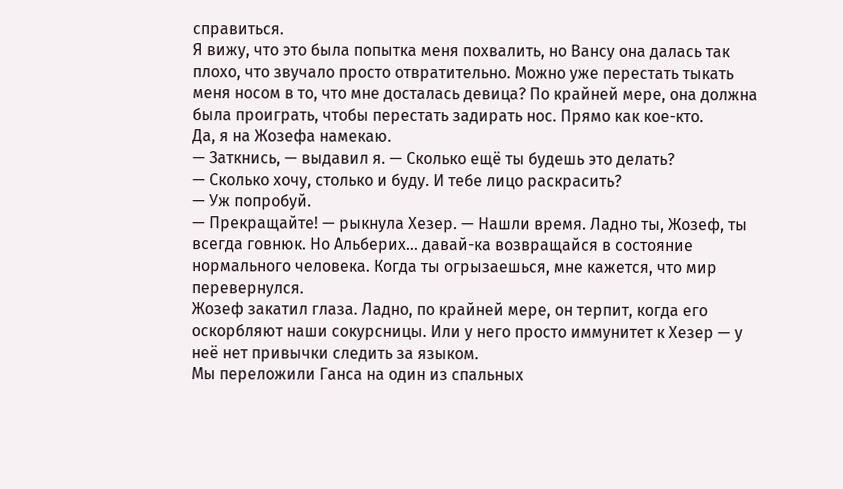справиться.
Я вижу, что это была попытка меня похвалить, но Вансу она далась так плохо, что звучало просто отвратительно. Можно уже перестать тыкать меня носом в то, что мне досталась девица? По крайней мере, она должна была проиграть, чтобы перестать задирать нос. Прямо как кое-кто.
Да, я на Жозефа намекаю.
— Заткнись, — выдавил я. — Сколько ещё ты будешь это делать?
— Сколько хочу, столько и буду. И тебе лицо раскрасить?
— Уж попробуй.
— Прекращайте! — рыкнула Хезер. — Нашли время. Ладно ты, Жозеф, ты всегда говнюк. Но Альберих… давай-ка возвращайся в состояние нормального человека. Когда ты огрызаешься, мне кажется, что мир перевернулся.
Жозеф закатил глаза. Ладно, по крайней мере, он терпит, когда его оскорбляют наши сокурсницы. Или у него просто иммунитет к Хезер — у неё нет привычки следить за языком.
Мы переложили Ганса на один из спальных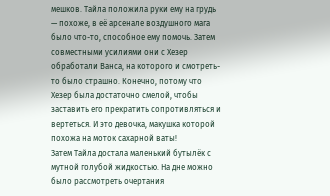мешков. Тайла положила руки ему на грудь — похоже, в её арсенале воздушного мага было что-то, способное ему помочь. Затем совместными усилиями они с Хезер обработали Ванса, на которого и смотреть-то было страшно. Конечно, потому что Хезер была достаточно смелой, чтобы заставить его прекратить сопротивляться и вертеться. И это девочка, макушка которой похожа на моток сахарной ваты!
Затем Тайла достала маленький бутылёк с мутной голубой жидкостью. На дне можно было рассмотреть очертания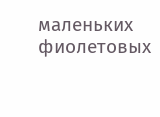маленьких фиолетовых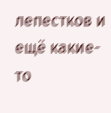лепестков и ещё какие-то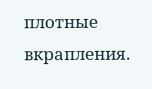плотные вкрапления.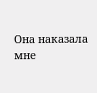Она наказала мне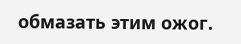обмазать этим ожог.